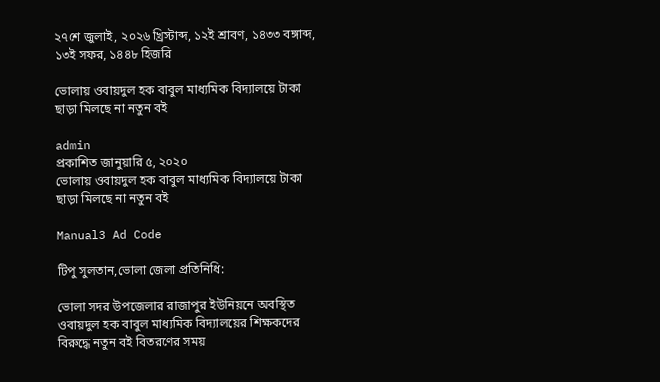২৭শে জুলাই, ২০২৬ খ্রিস্টাব্দ, ১২ই শ্রাবণ, ১৪৩৩ বঙ্গাব্দ, ১৩ই সফর, ১৪৪৮ হিজরি

ভোলায় ওবায়দুল হক বাবুল মাধ্যমিক বিদ্যালয়ে টাকা ছাড়া মিলছে না নতুন বই

admin
প্রকাশিত জানুয়ারি ৫, ২০২০
ভোলায় ওবায়দুল হক বাবুল মাধ্যমিক বিদ্যালয়ে টাকা ছাড়া মিলছে না নতুন বই

Manual3 Ad Code

টিপু সুলতান,ভোলা জেলা প্রতিনিধি:

ভোলা সদর উপজেলার রাজাপুর ইউনিয়নে অবস্থিত ওবায়দুল হক বাবুল মাধ্যমিক বিদ্যালয়ের শিক্ষকদের বিরুদ্ধে নতুন বই বিতরণের সময়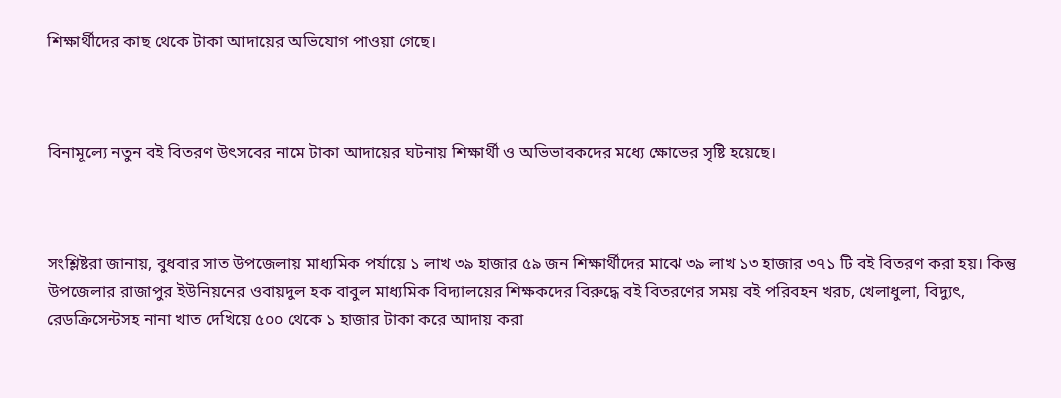শিক্ষার্থীদের কাছ থেকে টাকা আদায়ের অভিযোগ পাওয়া গেছে।



বিনামূল্যে নতুন বই বিতরণ উৎসবের নামে টাকা আদায়ের ঘটনায় শিক্ষার্থী ও অভিভাবকদের মধ্যে ক্ষোভের সৃষ্টি হয়েছে।



সংশ্লিষ্টরা জানায়, বুধবার সাত উপজেলায় মাধ্যমিক পর্যায়ে ১ লাখ ৩৯ হাজার ৫৯ জন শিক্ষার্থীদের মাঝে ৩৯ লাখ ১৩ হাজার ৩৭১ টি বই বিতরণ করা হয়। কিন্তু উপজেলার রাজাপুর ইউনিয়নের ওবায়দুল হক বাবুল মাধ্যমিক বিদ্যালয়ের শিক্ষকদের বিরুদ্ধে বই বিতরণের সময় বই পরিবহন খরচ, খেলাধুলা, বিদ্যুৎ, রেডক্রিসেন্টসহ নানা খাত দেখিয়ে ৫০০ থেকে ১ হাজার টাকা করে আদায় করা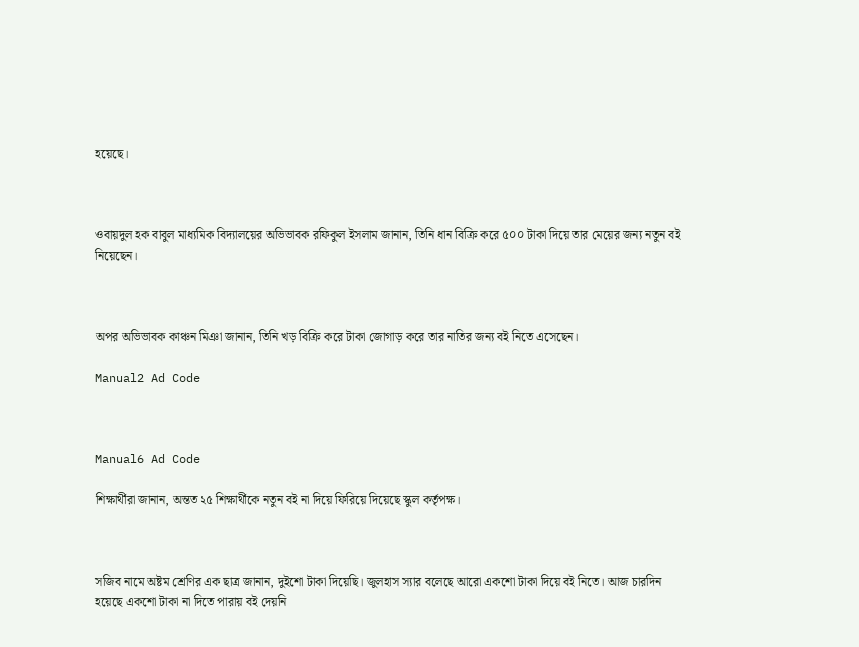হয়েছে।



ওবায়দুল হক বাবুল মাধ্যমিক বিদ্যালয়ের অভিভাবক রফিকুল ইসলাম জানান, তিনি ধান বিক্রি করে ৫০০ টাকা দিয়ে তার মেয়ের জন্য নতুন বই নিয়েছেন।



অপর অভিভাবক কাঞ্চন মিঞা জানান, তিনি খড় বিক্রি করে টাকা জোগাড় করে তার নাতির জন্য বই নিতে এসেছেন।

Manual2 Ad Code



Manual6 Ad Code

শিক্ষার্থীরা জানান, অন্তত ২৫ শিক্ষার্থীকে নতুন বই না দিয়ে ফিরিয়ে দিয়েছে স্কুল কর্তৃপক্ষ।



সজিব নামে অষ্টম শ্রেণির এক ছাত্র জানান, দুইশো টাকা দিয়েছি। জুলহাস স্যার বলেছে আরো একশো টাকা দিয়ে বই নিতে। আজ চারদিন হয়েছে একশো টাকা না দিতে পারায় বই দেয়নি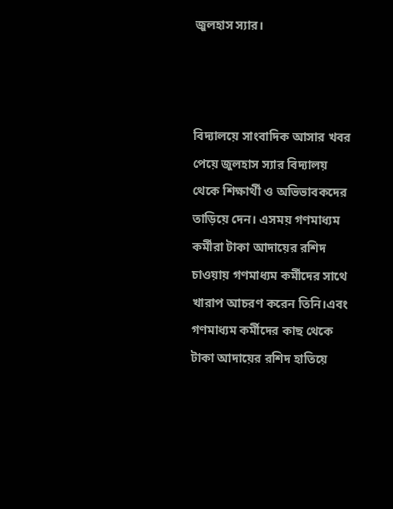জুলহাস স্যার।



বিদ্যালয়ে সাংবাদিক আসার খবর পেয়ে জুলহাস স্যার বিদ্যালয় থেকে শিক্ষার্থী ও অভিভাবকদের তাড়িয়ে দেন। এসময় গণমাধ্যম কর্মীরা টাকা আদায়ের রশিদ চাওয়ায় গণমাধ্যম কর্মীদের সাথে খারাপ আচরণ করেন তিনি।এবং গণমাধ্যম কর্মীদের কাছ থেকে টাকা আদায়ের রশিদ হাতিয়ে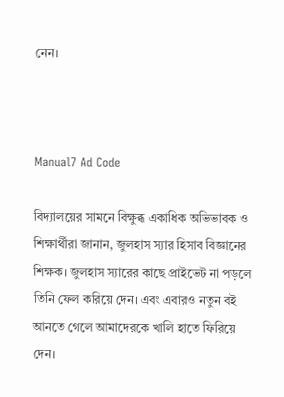নেন।



Manual7 Ad Code

বিদ্যালয়ের সামনে বিক্ষুব্ধ একাধিক অভিভাবক ও শিক্ষার্থীরা জানান, জুলহাস স্যার হিসাব বিজ্ঞানের শিক্ষক। জুলহাস স্যারের কাছে প্রাইভেট না পড়লে তিনি ফেল করিয়ে দেন। এবং এবারও নতুন বই আনতে গেলে আমাদেরকে খালি হাতে ফিরিয়ে দেন।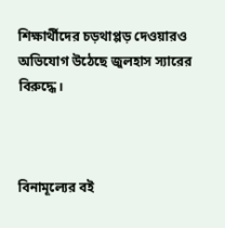শিক্ষার্থীদের চড়থাপ্পড় দেওয়ারও অভিযোগ উঠেছে জুলহাস স্যারের বিরুদ্ধে।



বিনামূল্যের বই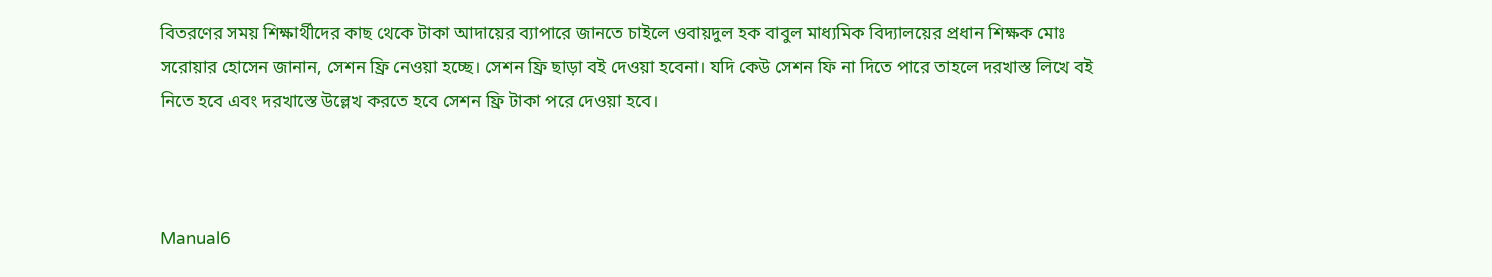বিতরণের সময় শিক্ষার্থীদের কাছ থেকে টাকা আদায়ের ব্যাপারে জানতে চাইলে ওবায়দুল হক বাবুল মাধ্যমিক বিদ্যালয়ের প্রধান শিক্ষক মোঃ সরোয়ার হোসেন জানান, সেশন ফ্রি নেওয়া হচ্ছে। সেশন ফ্রি ছাড়া বই দেওয়া হবেনা। যদি কেউ সেশন ফি না দিতে পারে তাহলে দরখাস্ত লিখে বই নিতে হবে এবং দরখাস্তে উল্লেখ করতে হবে সেশন ফ্রি টাকা পরে দেওয়া হবে।



Manual6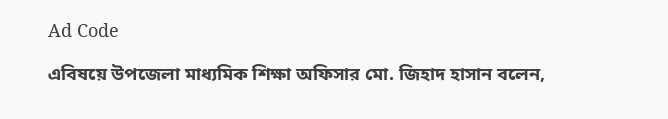Ad Code

এবিষয়ে উপজেলা মাধ্যমিক শিক্ষা অফিসার মো. জিহাদ হাসান বলেন,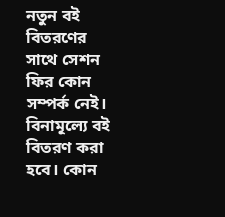নতুন বই বিতরণের সাথে সেশন ফির কোন সম্পর্ক নেই। বিনামূল্যে বই বিতরণ করা হবে। কোন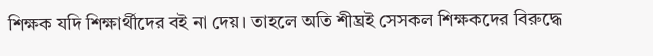শিক্ষক যদি শিক্ষার্থীদের বই না দেয়। তাহলে অতি শীঘ্রই সেসকল শিক্ষকদের বিরুদ্ধে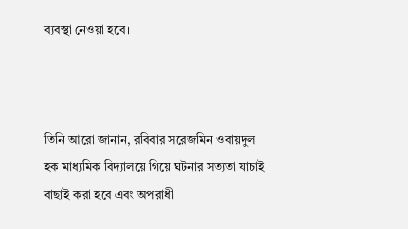ব্যবস্থা নেওয়া হবে।



তিনি আরো জানান, রবিবার সরেজমিন ওবায়দুল হক মাধ্যমিক বিদ্যালয়ে গিয়ে ঘটনার সত্যতা যাচাই বাছাই করা হবে এবং অপরাধী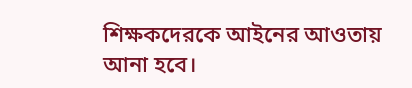শিক্ষকদেরকে আইনের আওতায় আনা হবে।